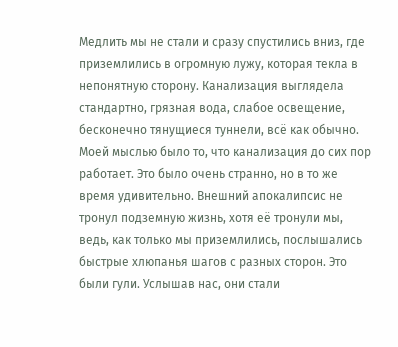Медлить мы не стали и сразу спустились вниз, где приземлились в огромную лужу, которая текла в непонятную сторону. Канализация выглядела стандартно, грязная вода, слабое освещение, бесконечно тянущиеся туннели, всё как обычно. Моей мыслью было то, что канализация до сих пор работает. Это было очень странно, но в то же время удивительно. Внешний апокалипсис не тронул подземную жизнь, хотя её тронули мы, ведь, как только мы приземлились, послышались быстрые хлюпанья шагов с разных сторон. Это были гули. Услышав нас, они стали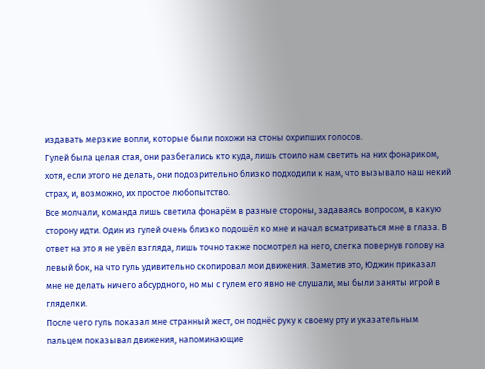издавать мерзкие вопли, которые были похожи на стоны охрипших голосов.
Гулей была целая стая, они разбегались кто куда, лишь стоило нам светить на них фонариком, хотя, если этого не делать, они подозрительно близко подходили к нам, что вызывало наш некий страх, и, возможно, их простое любопытство.
Все молчали, команда лишь светила фонарём в разные стороны, задаваясь вопросом, в какую сторону идти. Один из гулей очень близко подошёл ко мне и начал всматриваться мне в глаза. В ответ на это я не увёл взгляда, лишь точно также посмотрел на него, слегка повернув голову на левый бок, на что гуль удивительно скопировал мои движения. Заметив это, Юджин приказал мне не делать ничего абсурдного, но мы с гулем его явно не слушали, мы были заняты игрой в гляделки.
После чего гуль показал мне странный жест, он поднёс руку к своему рту и указательным пальцем показывал движения, напоминающие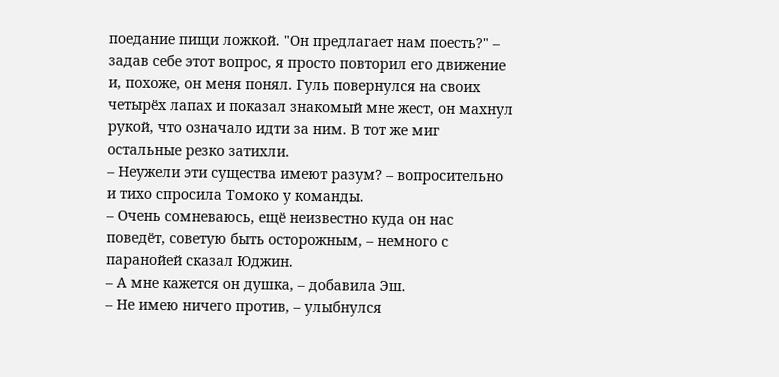поедание пищи ложкой. "Он предлагает нам поесть?" – задав себе этот вопрос, я просто повторил его движение и, похоже, он меня понял. Гуль повернулся на своих четырёх лапах и показал знакомый мне жест, он махнул рукой, что означало идти за ним. В тот же миг остальные резко затихли.
– Неужели эти существа имеют разум? – вопросительно и тихо спросила Томоко у команды.
– Очень сомневаюсь, ещё неизвестно куда он нас поведёт, советую быть осторожным, – немного с паранойей сказал Юджин.
– А мне кажется он душка, – добавила Эш.
– Не имею ничего против, – улыбнулся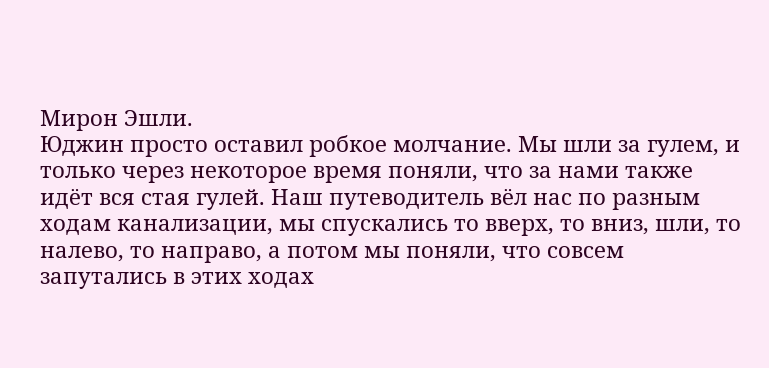Мирон Эшли.
Юджин просто оставил робкое молчание. Мы шли за гулем, и только через некоторое время поняли, что за нами также идёт вся стая гулей. Наш путеводитель вёл нас по разным ходам канализации, мы спускались то вверх, то вниз, шли, то налево, то направо, а потом мы поняли, что совсем запутались в этих ходах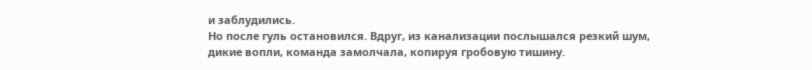и заблудились.
Но после гуль остановился. Вдруг, из канализации послышался резкий шум, дикие вопли, команда замолчала, копируя гробовую тишину.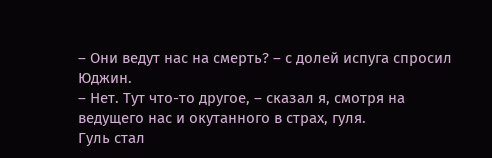– Они ведут нас на смерть? – с долей испуга спросил Юджин.
– Нет. Тут что-то другое, – сказал я, смотря на ведущего нас и окутанного в страх, гуля.
Гуль стал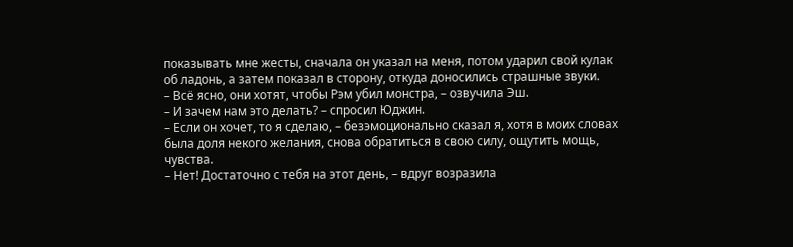показывать мне жесты, сначала он указал на меня, потом ударил свой кулак об ладонь, а затем показал в сторону, откуда доносились страшные звуки.
– Всё ясно, они хотят, чтобы Рэм убил монстра, – озвучила Эш.
– И зачем нам это делать? – спросил Юджин.
– Если он хочет, то я сделаю, – безэмоционально сказал я, хотя в моих словах была доля некого желания, снова обратиться в свою силу, ощутить мощь, чувства.
– Нет! Достаточно с тебя на этот день, – вдруг возразила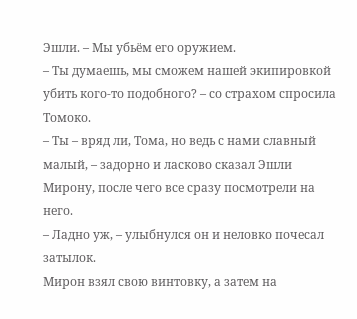Эшли. – Мы убьём его оружием.
– Ты думаешь, мы сможем нашей экипировкой убить кого-то подобного? – со страхом спросила Томоко.
– Ты – вряд ли, Тома, но ведь с нами славный малый, – задорно и ласково сказал Эшли Мирону, после чего все сразу посмотрели на него.
– Ладно уж, – улыбнулся он и неловко почесал затылок.
Мирон взял свою винтовку, а затем на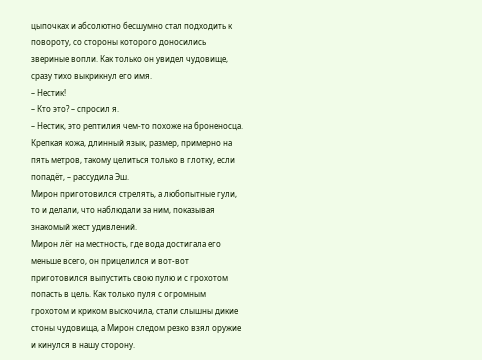цыпочках и абсолютно бесшумно стал подходить к повороту, со стороны которого доносились звериные вопли. Как только он увидел чудовище, сразу тихо выкрикнул его имя.
– Нестик!
– Кто это? – спросил я.
– Нестик, это рептилия чем-то похоже на броненосца. Крепкая кожа, длинный язык, размер, примерно на пять метров, такому целиться только в глотку, если попадёт, – рассудила Эш.
Мирон приготовился стрелять, а любопытные гули, то и делали, что наблюдали за ним, показывая знакомый жест удивлений.
Мирон лёг на местность, где вода достигала его меньше всего, он прицелился и вот-вот приготовился выпустить свою пулю и с грохотом попасть в цель. Как только пуля с огромным грохотом и криком выскочила, стали слышны дикие стоны чудовища, а Мирон следом резко взял оружие и кинулся в нашу сторону.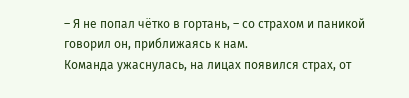– Я не попал чётко в гортань, – со страхом и паникой говорил он, приближаясь к нам.
Команда ужаснулась, на лицах появился страх, от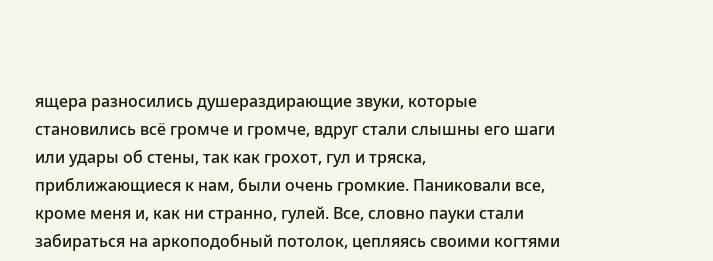ящера разносились душераздирающие звуки, которые становились всё громче и громче, вдруг стали слышны его шаги или удары об стены, так как грохот, гул и тряска, приближающиеся к нам, были очень громкие. Паниковали все, кроме меня и, как ни странно, гулей. Все, словно пауки стали забираться на аркоподобный потолок, цепляясь своими когтями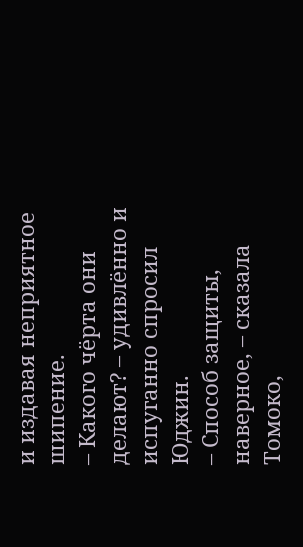и издавая неприятное шипение.
– Какого чёрта они делают? – удивлённо и испуганно спросил Юджин.
– Способ защиты, наверное, – сказала Томоко,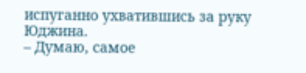испуганно ухватившись за руку Юджина.
– Думаю, самое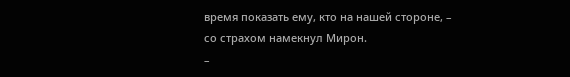время показать ему, кто на нашей стороне, – со страхом намекнул Мирон.
–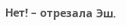Нет! – отрезала Эш.